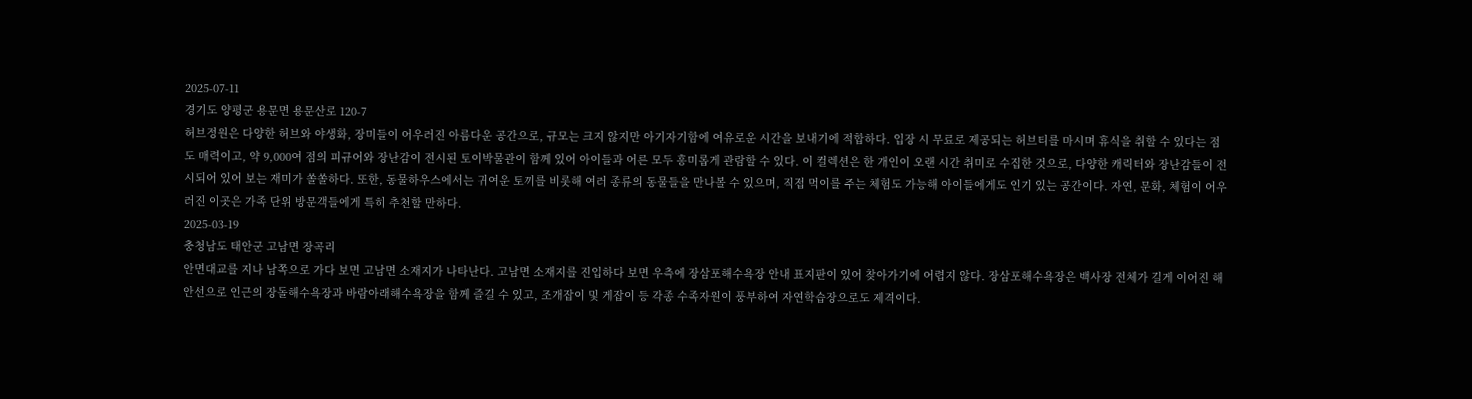2025-07-11
경기도 양평군 용문면 용문산로 120-7
허브정원은 다양한 허브와 야생화, 장미들이 어우러진 아름다운 공간으로, 규모는 크지 않지만 아기자기함에 여유로운 시간을 보내기에 적합하다. 입장 시 무료로 제공되는 허브티를 마시며 휴식을 취할 수 있다는 점도 매력이고, 약 9,000여 점의 피규어와 장난감이 전시된 토이박물관이 함께 있어 아이들과 어른 모두 흥미롭게 관람할 수 있다. 이 컬렉션은 한 개인이 오랜 시간 취미로 수집한 것으로, 다양한 캐릭터와 장난감들이 전시되어 있어 보는 재미가 쏠쏠하다. 또한, 동물하우스에서는 귀여운 토끼를 비롯해 여러 종류의 동물들을 만나볼 수 있으며, 직접 먹이를 주는 체험도 가능해 아이들에게도 인기 있는 공간이다. 자연, 문화, 체험이 어우러진 이곳은 가족 단위 방문객들에게 특히 추천할 만하다.
2025-03-19
충청남도 태안군 고남면 장곡리
안면대교를 지나 남쪽으로 가다 보면 고남면 소재지가 나타난다. 고남면 소재지를 진입하다 보면 우측에 장삼포해수욕장 안내 표지판이 있어 찾아가기에 어렵지 않다. 장삼포해수욕장은 백사장 전체가 길게 이어진 해안선으로 인근의 장돌해수욕장과 바람아래해수욕장을 함께 즐길 수 있고, 조개잡이 및 게잡이 등 각종 수족자원이 풍부하여 자연학습장으로도 제격이다.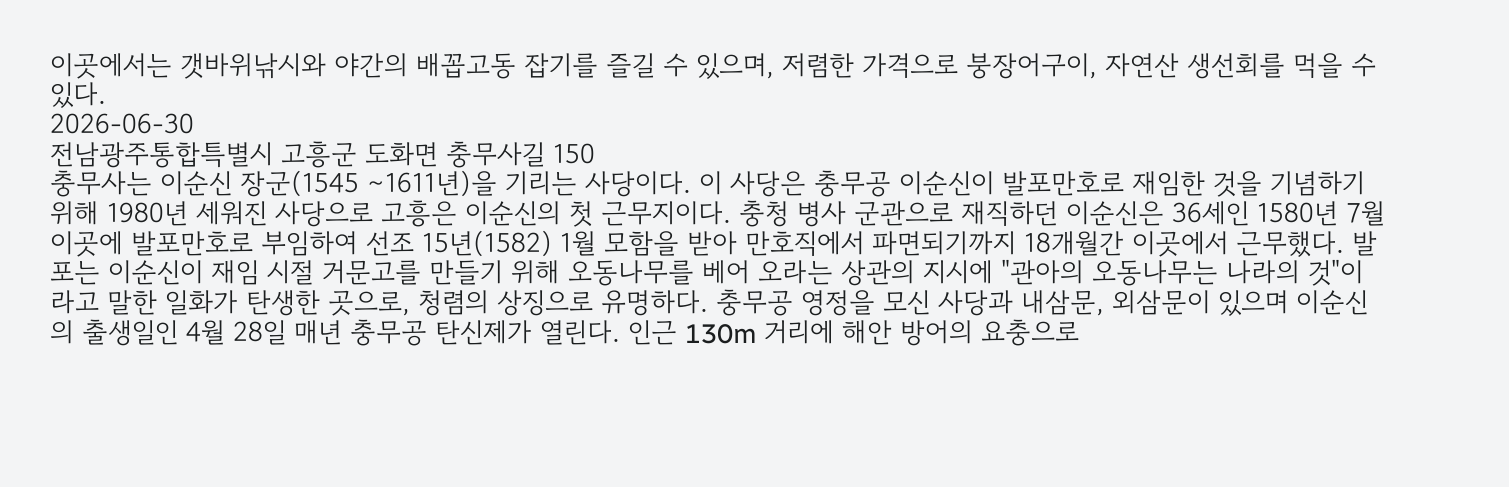이곳에서는 갯바위낚시와 야간의 배꼽고동 잡기를 즐길 수 있으며, 저렴한 가격으로 붕장어구이, 자연산 생선회를 먹을 수 있다.
2026-06-30
전남광주통합특별시 고흥군 도화면 충무사길 150
충무사는 이순신 장군(1545 ∼1611년)을 기리는 사당이다. 이 사당은 충무공 이순신이 발포만호로 재임한 것을 기념하기 위해 1980년 세워진 사당으로 고흥은 이순신의 첫 근무지이다. 충청 병사 군관으로 재직하던 이순신은 36세인 1580년 7월 이곳에 발포만호로 부임하여 선조 15년(1582) 1월 모함을 받아 만호직에서 파면되기까지 18개월간 이곳에서 근무했다. 발포는 이순신이 재임 시절 거문고를 만들기 위해 오동나무를 베어 오라는 상관의 지시에 "관아의 오동나무는 나라의 것"이라고 말한 일화가 탄생한 곳으로, 청렴의 상징으로 유명하다. 충무공 영정을 모신 사당과 내삼문, 외삼문이 있으며 이순신의 출생일인 4월 28일 매년 충무공 탄신제가 열린다. 인근 130m 거리에 해안 방어의 요충으로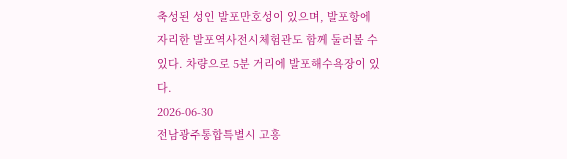축성된 성인 발포만호성이 있으며, 발포항에 자리한 발포역사전시체험관도 함께 둘러볼 수 있다. 차량으로 5분 거리에 발포해수욕장이 있다.
2026-06-30
전남광주통합특별시 고흥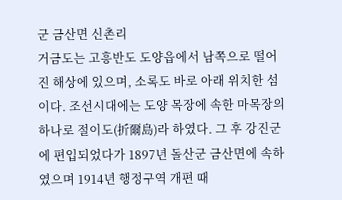군 금산면 신촌리
거금도는 고흥반도 도양읍에서 남쪽으로 떨어진 해상에 있으며, 소록도 바로 아래 위치한 섬이다. 조선시대에는 도양 목장에 속한 마목장의 하나로 절이도(折爾島)라 하였다. 그 후 강진군에 편입되었다가 1897년 돌산군 금산면에 속하였으며 1914년 행정구역 개편 때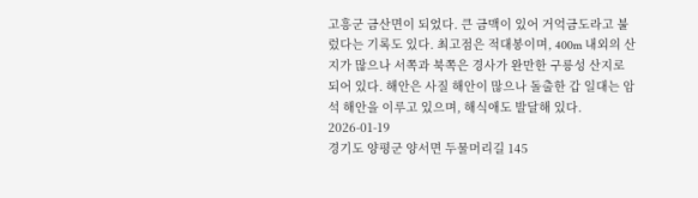고흥군 금산면이 되었다. 큰 금맥이 있어 거억금도라고 불렀다는 기록도 있다. 최고점은 적대봉이며, 400m 내외의 산지가 많으나 서쪽과 북쪽은 경사가 완만한 구릉성 산지로 되어 있다. 해안은 사질 해안이 많으나 돌출한 갑 일대는 암석 해안을 이루고 있으며, 해식애도 발달해 있다.
2026-01-19
경기도 양평군 양서면 두물머리길 145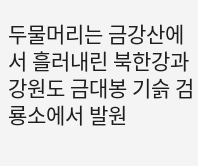두물머리는 금강산에서 흘러내린 북한강과 강원도 금대봉 기슭 검룡소에서 발원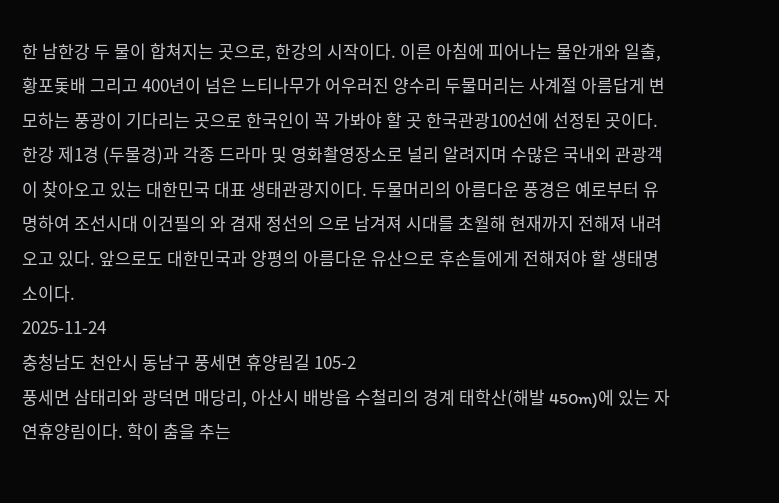한 남한강 두 물이 합쳐지는 곳으로, 한강의 시작이다. 이른 아침에 피어나는 물안개와 일출, 황포돛배 그리고 400년이 넘은 느티나무가 어우러진 양수리 두물머리는 사계절 아름답게 변모하는 풍광이 기다리는 곳으로 한국인이 꼭 가봐야 할 곳 한국관광100선에 선정된 곳이다. 한강 제1경 (두물경)과 각종 드라마 및 영화촬영장소로 널리 알려지며 수많은 국내외 관광객이 찾아오고 있는 대한민국 대표 생태관광지이다. 두물머리의 아름다운 풍경은 예로부터 유명하여 조선시대 이건필의 와 겸재 정선의 으로 남겨져 시대를 초월해 현재까지 전해져 내려오고 있다. 앞으로도 대한민국과 양평의 아름다운 유산으로 후손들에게 전해져야 할 생태명소이다.
2025-11-24
충청남도 천안시 동남구 풍세면 휴양림길 105-2
풍세면 삼태리와 광덕면 매당리, 아산시 배방읍 수철리의 경계 태학산(해발 450m)에 있는 자연휴양림이다. 학이 춤을 추는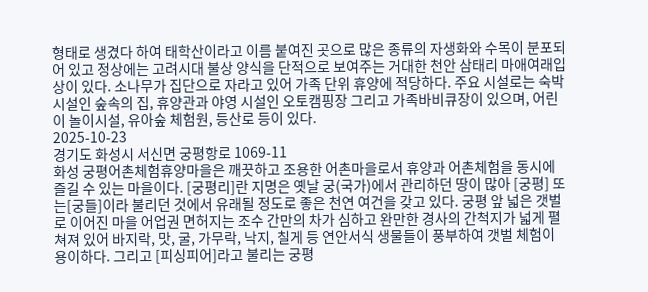형태로 생겼다 하여 태학산이라고 이름 붙여진 곳으로 많은 종류의 자생화와 수목이 분포되어 있고 정상에는 고려시대 불상 양식을 단적으로 보여주는 거대한 천안 삼태리 마애여래입상이 있다. 소나무가 집단으로 자라고 있어 가족 단위 휴양에 적당하다. 주요 시설로는 숙박시설인 숲속의 집, 휴양관과 야영 시설인 오토캠핑장 그리고 가족바비큐장이 있으며, 어린이 놀이시설, 유아숲 체험원, 등산로 등이 있다.
2025-10-23
경기도 화성시 서신면 궁평항로 1069-11
화성 궁평어촌체험휴양마을은 깨끗하고 조용한 어촌마을로서 휴양과 어촌체험을 동시에 즐길 수 있는 마을이다. [궁평리]란 지명은 옛날 궁(국가)에서 관리하던 땅이 많아 [궁평] 또는[궁들]이라 불리던 것에서 유래될 정도로 좋은 천연 여건을 갖고 있다. 궁평 앞 넓은 갯벌로 이어진 마을 어업권 면허지는 조수 간만의 차가 심하고 완만한 경사의 간척지가 넓게 펼쳐져 있어 바지락, 맛, 굴, 가무락, 낙지, 칠게 등 연안서식 생물들이 풍부하여 갯벌 체험이 용이하다. 그리고 [피싱피어]라고 불리는 궁평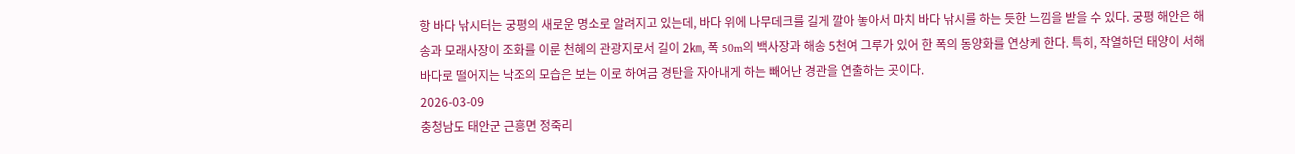항 바다 낚시터는 궁평의 새로운 명소로 알려지고 있는데, 바다 위에 나무데크를 길게 깔아 놓아서 마치 바다 낚시를 하는 듯한 느낌을 받을 수 있다. 궁평 해안은 해송과 모래사장이 조화를 이룬 천혜의 관광지로서 길이 2㎞, 폭 50m의 백사장과 해송 5천여 그루가 있어 한 폭의 동양화를 연상케 한다. 특히, 작열하던 태양이 서해 바다로 떨어지는 낙조의 모습은 보는 이로 하여금 경탄을 자아내게 하는 빼어난 경관을 연출하는 곳이다.
2026-03-09
충청남도 태안군 근흥면 정죽리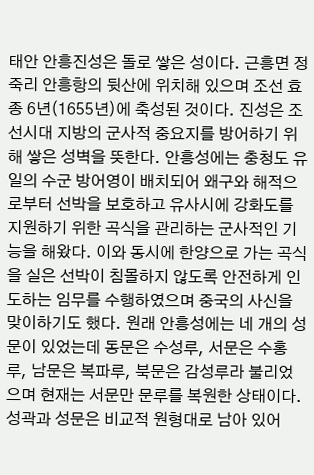태안 안흥진성은 돌로 쌓은 성이다. 근흥면 정죽리 안흥항의 뒷산에 위치해 있으며 조선 효종 6년(1655년)에 축성된 것이다. 진성은 조선시대 지방의 군사적 중요지를 방어하기 위해 쌓은 성벽을 뜻한다. 안흥성에는 충청도 유일의 수군 방어영이 배치되어 왜구와 해적으로부터 선박을 보호하고 유사시에 강화도를 지원하기 위한 곡식을 관리하는 군사적인 기능을 해왔다. 이와 동시에 한양으로 가는 곡식을 실은 선박이 침몰하지 않도록 안전하게 인도하는 임무를 수행하였으며 중국의 사신을 맞이하기도 했다. 원래 안흥성에는 네 개의 성문이 있었는데 동문은 수성루, 서문은 수홍루, 남문은 복파루, 북문은 감성루라 불리었으며 현재는 서문만 문루를 복원한 상태이다. 성곽과 성문은 비교적 원형대로 남아 있어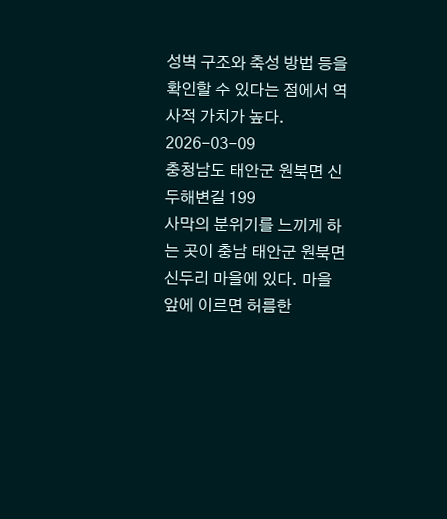성벽 구조와 축성 방법 등을 확인할 수 있다는 점에서 역사적 가치가 높다.
2026-03-09
충청남도 태안군 원북면 신두해변길 199
사막의 분위기를 느끼게 하는 곳이 충남 태안군 원북면 신두리 마을에 있다. 마을 앞에 이르면 허름한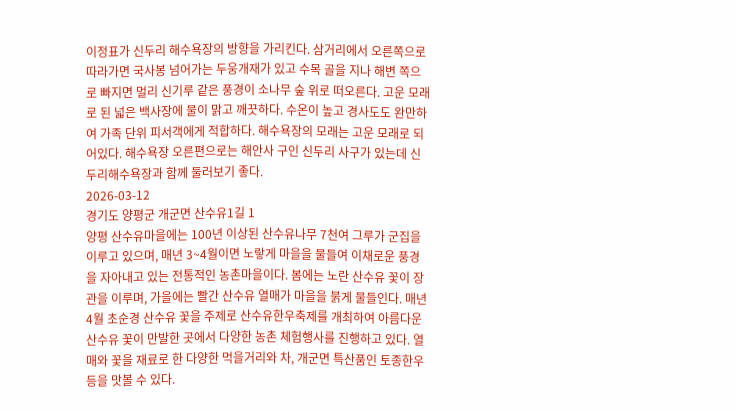이정표가 신두리 해수욕장의 방향을 가리킨다. 삼거리에서 오른쪽으로 따라가면 국사봉 넘어가는 두웅개재가 있고 수목 골을 지나 해변 쪽으로 빠지면 멀리 신기루 같은 풍경이 소나무 숲 위로 떠오른다. 고운 모래로 된 넓은 백사장에 물이 맑고 깨끗하다. 수온이 높고 경사도도 완만하여 가족 단위 피서객에게 적합하다. 해수욕장의 모래는 고운 모래로 되어있다. 해수욕장 오른편으로는 해안사 구인 신두리 사구가 있는데 신두리해수욕장과 함께 둘러보기 좋다.
2026-03-12
경기도 양평군 개군면 산수유1길 1
양평 산수유마을에는 100년 이상된 산수유나무 7천여 그루가 군집을 이루고 있으며, 매년 3~4월이면 노랗게 마을을 물들여 이채로운 풍경을 자아내고 있는 전통적인 농촌마을이다. 봄에는 노란 산수유 꽃이 장관을 이루며, 가을에는 빨간 산수유 열매가 마을을 붉게 물들인다. 매년 4월 초순경 산수유 꽃을 주제로 산수유한우축제를 개최하여 아름다운 산수유 꽃이 만발한 곳에서 다양한 농촌 체험행사를 진행하고 있다. 열매와 꽃을 재료로 한 다양한 먹을거리와 차, 개군면 특산품인 토종한우 등을 맛볼 수 있다.